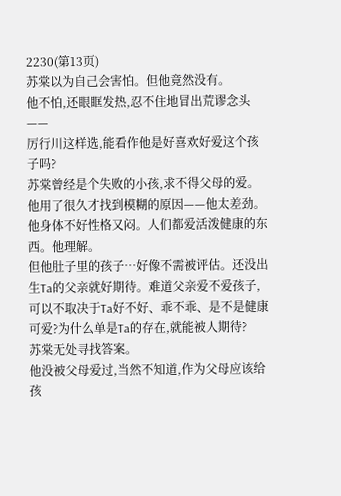2230(第13页)
苏棠以为自己会害怕。但他竟然没有。
他不怕,还眼眶发热,忍不住地冒出荒谬念头——
厉行川这样选,能看作他是好喜欢好爱这个孩子吗?
苏棠曾经是个失败的小孩,求不得父母的爱。
他用了很久才找到模糊的原因——他太差劲。
他身体不好性格又闷。人们都爱活泼健康的东西。他理解。
但他肚子里的孩子…好像不需被评估。还没出生Ta的父亲就好期待。难道父亲爱不爱孩子,可以不取决于Ta好不好、乖不乖、是不是健康可爱?为什么单是Ta的存在,就能被人期待?
苏棠无处寻找答案。
他没被父母爱过,当然不知道,作为父母应该给孩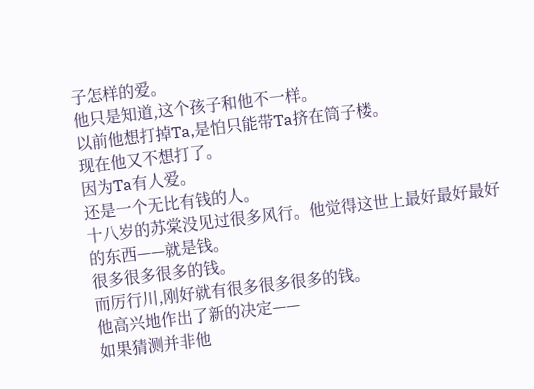子怎样的爱。
他只是知道,这个孩子和他不一样。
以前他想打掉Ta,是怕只能带Ta挤在筒子楼。
现在他又不想打了。
因为Ta有人爱。
还是一个无比有钱的人。
十八岁的苏棠没见过很多风行。他觉得这世上最好最好最好的东西——就是钱。
很多很多很多的钱。
而厉行川,刚好就有很多很多很多的钱。
他高兴地作出了新的决定——
如果猜测并非他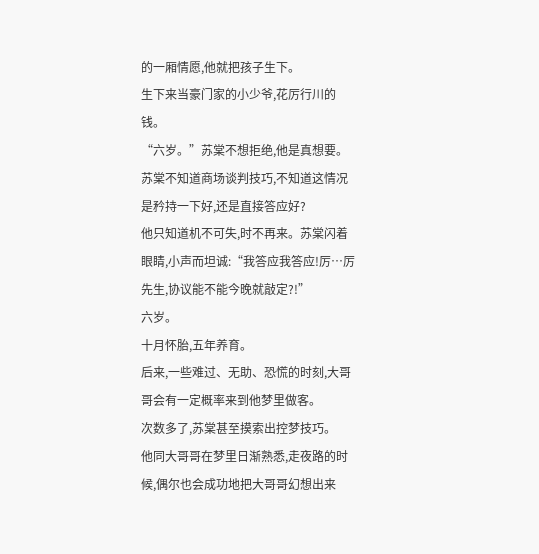的一厢情愿,他就把孩子生下。
生下来当豪门家的小少爷,花厉行川的钱。
“六岁。”苏棠不想拒绝,他是真想要。
苏棠不知道商场谈判技巧,不知道这情况是矜持一下好,还是直接答应好?
他只知道机不可失,时不再来。苏棠闪着眼睛,小声而坦诚:“我答应我答应!厉…厉先生,协议能不能今晚就敲定?!”
六岁。
十月怀胎,五年养育。
后来,一些难过、无助、恐慌的时刻,大哥哥会有一定概率来到他梦里做客。
次数多了,苏棠甚至摸索出控梦技巧。
他同大哥哥在梦里日渐熟悉,走夜路的时候,偶尔也会成功地把大哥哥幻想出来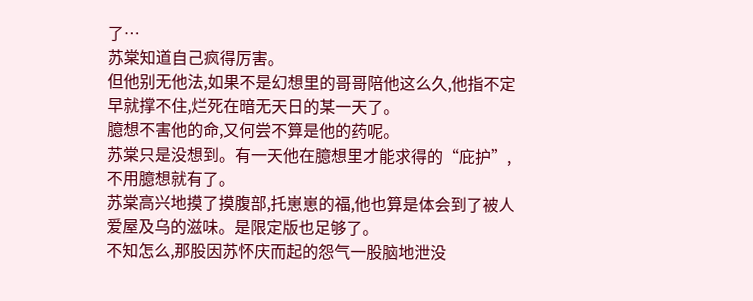了…
苏棠知道自己疯得厉害。
但他别无他法,如果不是幻想里的哥哥陪他这么久,他指不定早就撑不住,烂死在暗无天日的某一天了。
臆想不害他的命,又何尝不算是他的药呢。
苏棠只是没想到。有一天他在臆想里才能求得的“庇护”,不用臆想就有了。
苏棠高兴地摸了摸腹部,托崽崽的福,他也算是体会到了被人爱屋及乌的滋味。是限定版也足够了。
不知怎么,那股因苏怀庆而起的怨气一股脑地泄没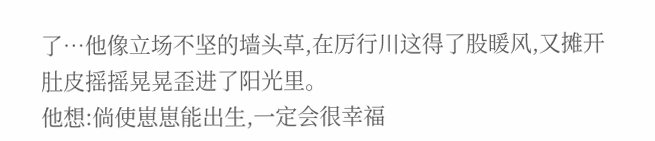了…他像立场不坚的墙头草,在厉行川这得了股暖风,又摊开肚皮摇摇晃晃歪进了阳光里。
他想:倘使崽崽能出生,一定会很幸福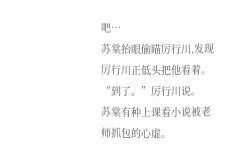吧…
苏棠抬眼偷瞄厉行川,发现厉行川正低头把他看着。
“到了。”厉行川说。
苏棠有种上课看小说被老师抓包的心虚。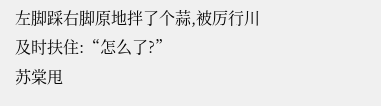左脚踩右脚原地拌了个蒜,被厉行川及时扶住:“怎么了?”
苏棠甩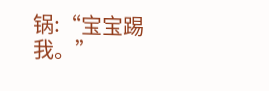锅:“宝宝踢我。”